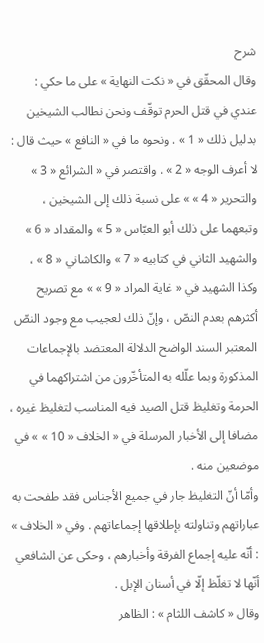شرح
وقال المحقّق في « نكت النهاية » على ما حكي : عندي في قتل الحرم توقّف ونحن نطالب الشيخين بدليل ذلك « 1 » . ونحوه ما في « النافع » حيث قال : لا أعرف الوجه « 2 » . واقتصر في « الشرائع « 3 » والتحرير « 4 » » على نسبة ذلك إلى الشيخين ، وتبعهما على ذلك أبو العبّاس « 5 » والمقداد « 6 » والشهيد الثاني في كتابيه « 7 » والكاشاني « 8 » ، وكذا الشهيد في « غاية المراد « 9 » » مع تصريح أكثرهم بعدم النصّ ، وإنّ ذلك لعجيب مع وجود النصّ المعتبر السند الواضح الدلالة المعتضد بالإجماعات المذكورة وبما علّله به المتأخّرون من اشتراكهما في الحرمة وتغليظ قتل الصيد فيه المناسب لتغليظ غيره ، مضافا إلى الأخبار المرسلة في « الخلاف « 10 » » في موضعين منه .
وأمّا أنّ التغليظ جار في جميع الأجناس فقد طفحت به عباراتهم وتناولته بإطلاقها إجماعاتهم . وفي « الخلاف » : أنّه عليه إجماع الفرقة وأخبارهم ، وحكى عن الشافعي أنّها لا تغلّظ إلّا في أسنان الإبل .
وقال « كاشف اللثام » : الظاهر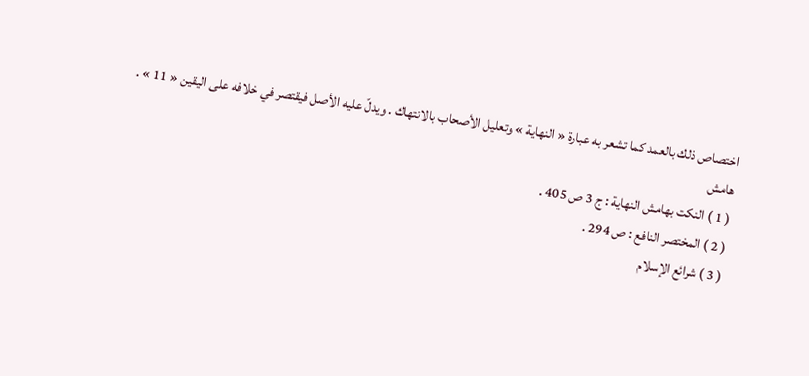اختصاص ذلك بالعمد كما تشعر به عبارة « النهاية » وتعليل الأصحاب بالانتهاك . ويدلّ عليه الأصل فيقتصر في خلافه على اليقين « 11 » .
هامش
( 1 ) النكت بهامش النهاية : ج 3 ص 405 .
( 2 ) المختصر النافع : ص 294 .
( 3 ) شرائع الإسلام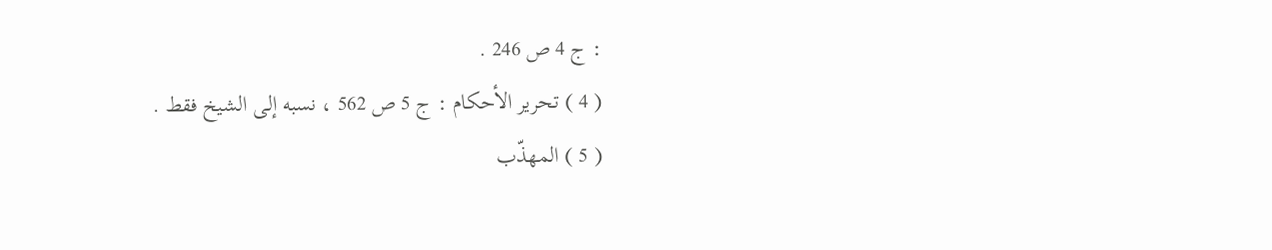: ج 4 ص 246 .
( 4 ) تحرير الأحكام : ج 5 ص 562 ، نسبه إلى الشيخ فقط .
( 5 ) المهذّب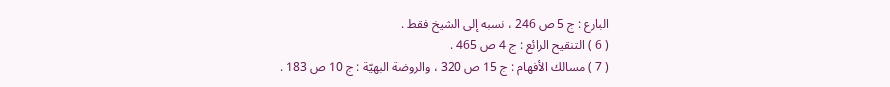البارع : ج 5 ص 246 ، نسبه إلى الشيخ فقط .
( 6 ) التنقيح الرائع : ج 4 ص 465 .
( 7 ) مسالك الأفهام : ج 15 ص 320 ، والروضة البهيّة : ج 10 ص 183 .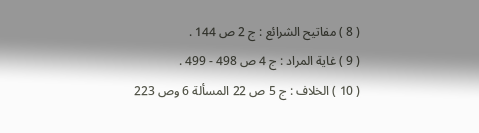( 8 ) مفاتيح الشرائع : ج 2 ص 144 .
( 9 ) غاية المراد : ج 4 ص 498 - 499 .
( 10 ) الخلاف : ج 5 ص 22 المسألة 6 وص 223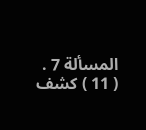المسألة 7 .
( 11 ) كشف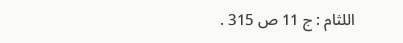اللثام : ج 11 ص 315 .